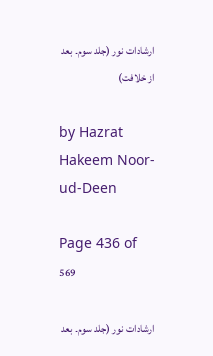ارشادات نور (جلد سوم۔ بعد از خلافت)

by Hazrat Hakeem Noor-ud-Deen

Page 436 of 569

ارشادات نور (جلد سوم۔ بعد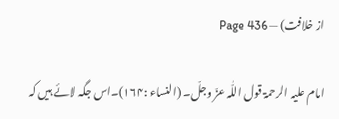از خلافت) — Page 436

امام علیہ الرحمۃ قول اللّٰہ عزّ وجلّ۔ (النساء :۱۶۴)۔اس جگہ لائے ہیں کہ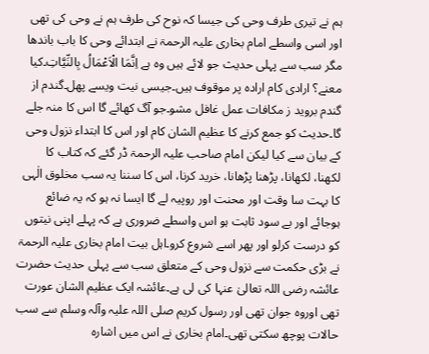ہم نے تیری طرف وحی کی جیسا کہ نوح کی طرف ہم نے وحی کی تھی اور اسی واسطے امام بخاری علیہ الرحمۃ نے ابتدائے وحی کا باب باندھا مگر سب سے پہلی حدیث جو لائے ہیں وہ ہے اِنَّمَا الْاَعْمَالُ بِالنِّیَّاتِ۔کیا معنے؟ ارادی کام ارادہ پر موقوف ہیں۔جیسی نیت ویسے پھل۔گندم از گندم بروید ز مکافات عمل غافل مشو۔جو آگ کھائے گا اس کا منہ جلے گا۔حدیث کو جمع کرنے کا عظیم الشان کام اور اس کا ابتداء نزول وحی کے بیان سے کیا لیکن امام صاحب علیہ الرحمۃ ڈر گئے کہ کتاب کا لکھنا، لکھانا، پڑھنا پڑھانا، خرید کرنا، اس کا سننا یہ سب مخلوق الٰہی کا بہت سا وقت اور محنت اور روپیہ لے گا ایسا نہ ہو کہ یہ ضائع ہوجائے اور بے سود ثابت ہو اس واسطے ضروری ہے کہ پہلے اپنی نیتوں کو درست کرلو اور پھر اسے شروع کرو۔اہل بیت امام بخاری علیہ الرحمۃ نے بڑی حکمت سے نزول وحی کے متعلق سب سے پہلی حدیث حضرت عائشہ رضی اللہ تعالیٰ عنہا کی لی ہے۔عائشہ ایک عظیم الشان عورت تھی اوروہ جوان تھی اور رسول کریم صلی اللہ علیہ وآلہ وسلم سے سب حالات پوچھ سکتی تھی۔امام بخاری نے اس میں اشارہ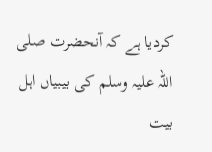کردیا ہے کہ آنحضرت صلی اللہ علیہ وسلم کی بیبیاں اہل بیت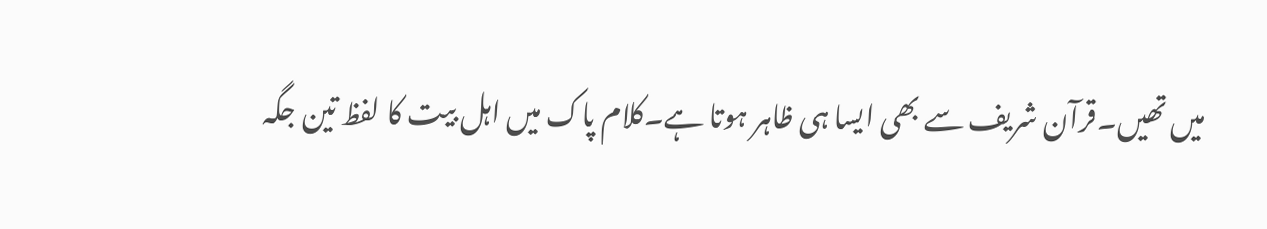میں تھیں۔قرآن شریف سے بھی ایسا ہی ظاہر ہوتا ہے۔کلام پاک میں اہل بیت کا لفظ تین جگہ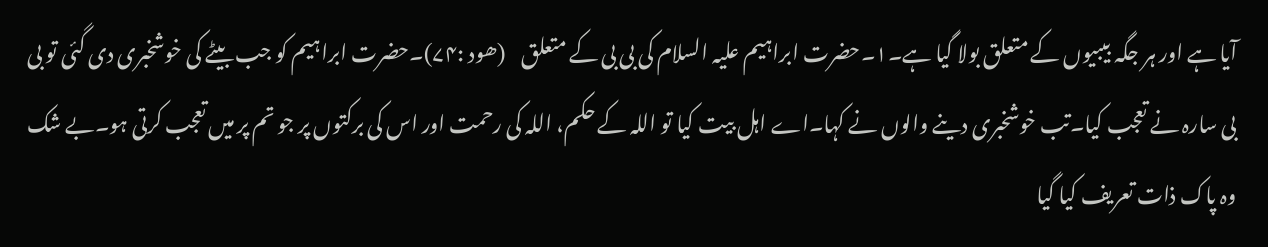آیا ہے اور ہر جگہ بیبیوں کے متعلق بولا گیا ہے۔۱۔حضرت ابراہیم علیہ السلام کی بی بی کے متعلق    (ھود :۷۴)۔حضرت ابراہیم کو جب بیٹے کی خوشخبری دی گئی تو بی بی سارہ نے تعجب کیا۔تب خوشخبری دینے والوں نے کہا۔اے اہل بیت کیا تو اللہ کے حکم، اللہ کی رحمت اور اس کی برکتوں پر جو تم پر میں تعجب کرتی ہو۔بے شک وہ پاک ذات تعریف کیا گیا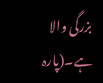بزرگی والا ہے۔(پارہ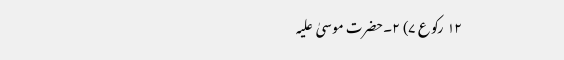۱۲ رکوع ۷) ۲۔حضرت موسیٰ علیہ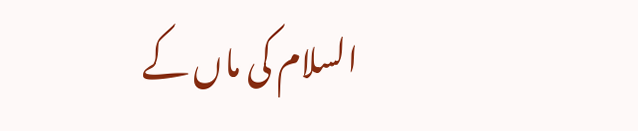السلام کی ماں کے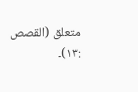متعلق (القصص :۱۳)۔